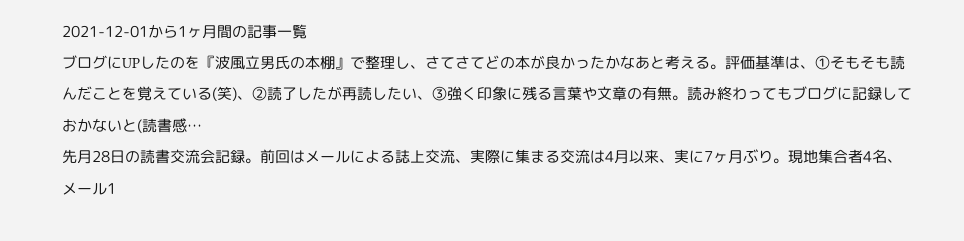2021-12-01から1ヶ月間の記事一覧
ブログにUPしたのを『波風立男氏の本棚』で整理し、さてさてどの本が良かったかなあと考える。評価基準は、①そもそも読んだことを覚えている(笑)、②読了したが再読したい、③強く印象に残る言葉や文章の有無。読み終わってもブログに記録しておかないと(読書感…
先月28日の読書交流会記録。前回はメールによる誌上交流、実際に集まる交流は4月以来、実に7ヶ月ぶり。現地集合者4名、メール1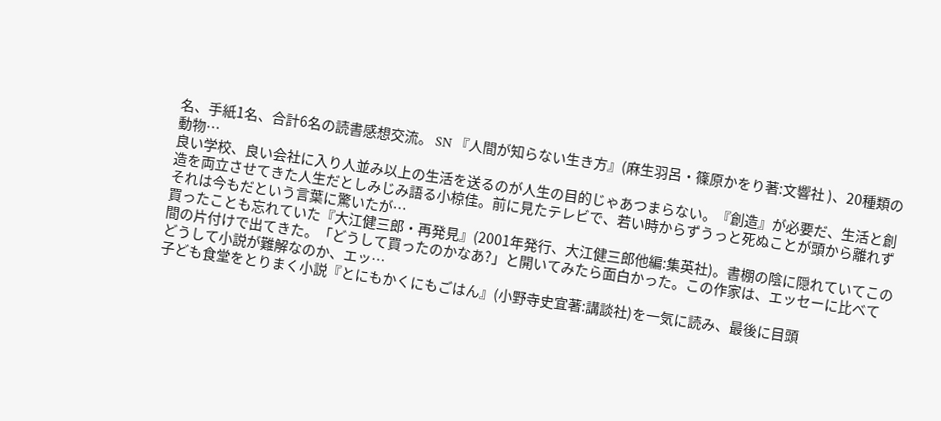名、手紙1名、合計6名の読書感想交流。 SN 『人間が知らない生き方』(麻生羽呂・篠原かをり著:文響社 )、20種類の動物…
良い学校、良い会社に入り人並み以上の生活を送るのが人生の目的じゃあつまらない。『創造』が必要だ、生活と創造を両立させてきた人生だとしみじみ語る小椋佳。前に見たテレビで、若い時からずうっと死ぬことが頭から離れずそれは今もだという言葉に驚いたが…
買ったことも忘れていた『大江健三郎・再発見』(2001年発行、大江健三郎他編:集英社)。書棚の陰に隠れていてこの間の片付けで出てきた。「どうして買ったのかなあ?」と開いてみたら面白かった。この作家は、エッセーに比べてどうして小説が難解なのか、エッ…
子ども食堂をとりまく小説『とにもかくにもごはん』(小野寺史宜著:講談社)を一気に読み、最後に目頭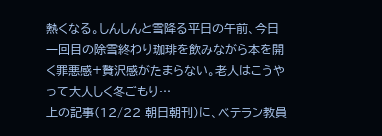熱くなる。しんしんと雪降る平日の午前、今日一回目の除雪終わり珈琲を飲みながら本を開く罪悪感+贅沢感がたまらない。老人はこうやって大人しく冬ごもり…
上の記事(12/22 朝日朝刊)に、ベテラン教員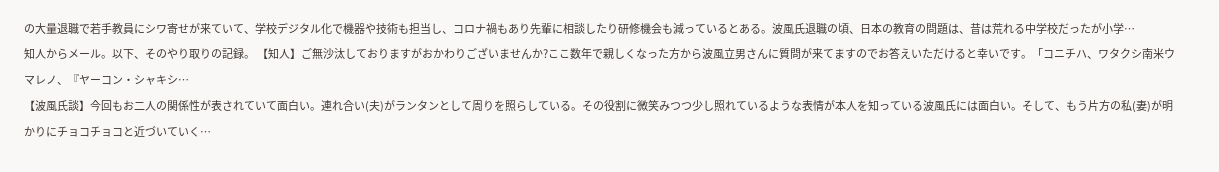の大量退職で若手教員にシワ寄せが来ていて、学校デジタル化で機器や技術も担当し、コロナ禍もあり先輩に相談したり研修機会も減っているとある。波風氏退職の頃、日本の教育の問題は、昔は荒れる中学校だったが小学…
知人からメール。以下、そのやり取りの記録。 【知人】ご無沙汰しておりますがおかわりございませんか?ここ数年で親しくなった方から波風立男さんに質問が来てますのでお答えいただけると幸いです。「コニチハ、ワタクシ南米ウマレノ、『ヤーコン・シャキシ…
【波風氏談】今回もお二人の関係性が表されていて面白い。連れ合い(夫)がランタンとして周りを照らしている。その役割に微笑みつつ少し照れているような表情が本人を知っている波風氏には面白い。そして、もう片方の私(妻)が明かりにチョコチョコと近づいていく…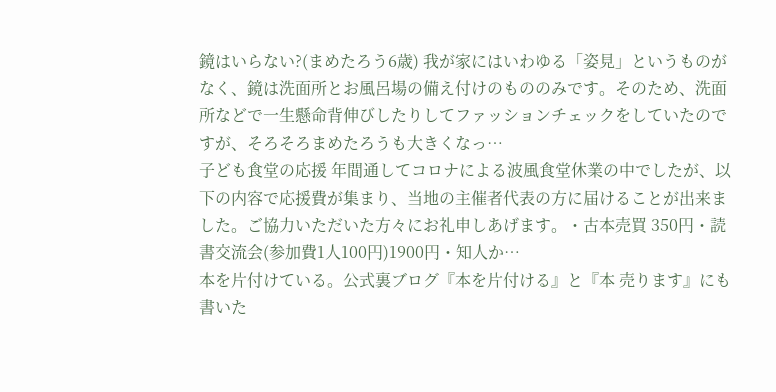鏡はいらない?(まめたろう6歳) 我が家にはいわゆる「姿見」というものがなく、鏡は洗面所とお風呂場の備え付けのもののみです。そのため、洗面所などで一生懸命背伸びしたりしてファッションチェックをしていたのですが、そろそろまめたろうも大きくなっ…
子ども食堂の応援 年間通してコロナによる波風食堂休業の中でしたが、以下の内容で応援費が集まり、当地の主催者代表の方に届けることが出来ました。ご協力いただいた方々にお礼申しあげます。・古本売買 350円・読書交流会(参加費1人100円)1900円・知人か…
本を片付けている。公式裏ブログ『本を片付ける』と『本 売ります』にも書いた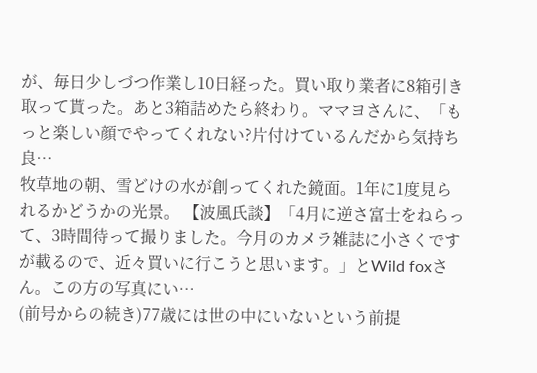が、毎日少しづつ作業し10日経った。買い取り業者に8箱引き取って貰った。あと3箱詰めたら終わり。ママヨさんに、「もっと楽しい顔でやってくれない?片付けているんだから気持ち良…
牧草地の朝、雪どけの水が創ってくれた鏡面。1年に1度見られるかどうかの光景。 【波風氏談】「4月に逆さ富士をねらって、3時間待って撮りました。今月のカメラ雑誌に小さくですが載るので、近々買いに行こうと思います。」とWild foxさん。この方の写真にい…
(前号からの続き)77歳には世の中にいないという前提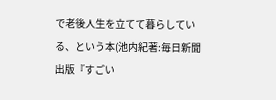で老後人生を立てて暮らしている、という本(池内紀著:毎日新聞出版『すごい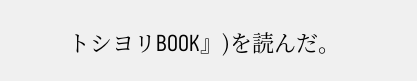トシヨリBOOK』)を読んだ。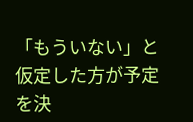「もういない」と仮定した方が予定を決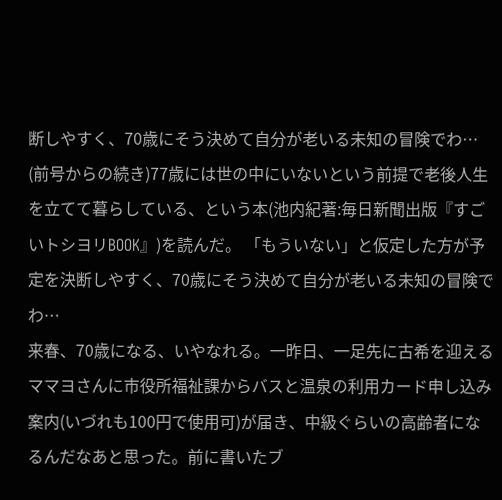断しやすく、70歳にそう決めて自分が老いる未知の冒険でわ…
(前号からの続き)77歳には世の中にいないという前提で老後人生を立てて暮らしている、という本(池内紀著:毎日新聞出版『すごいトシヨリBOOK』)を読んだ。 「もういない」と仮定した方が予定を決断しやすく、70歳にそう決めて自分が老いる未知の冒険でわ…
来春、70歳になる、いやなれる。一昨日、一足先に古希を迎えるママヨさんに市役所福祉課からバスと温泉の利用カード申し込み案内(いづれも100円で使用可)が届き、中級ぐらいの高齢者になるんだなあと思った。前に書いたブ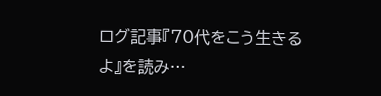ログ記事『70代をこう生きるよ』を読み…